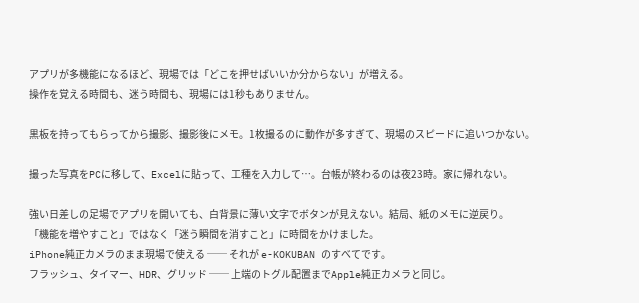アプリが多機能になるほど、現場では「どこを押せばいいか分からない」が増える。
操作を覚える時間も、迷う時間も、現場には1秒もありません。

黒板を持ってもらってから撮影、撮影後にメモ。1枚撮るのに動作が多すぎて、現場のスピードに追いつかない。

撮った写真をPCに移して、Excelに貼って、工種を入力して…。台帳が終わるのは夜23時。家に帰れない。

強い日差しの足場でアプリを開いても、白背景に薄い文字でボタンが見えない。結局、紙のメモに逆戻り。
「機能を増やすこと」ではなく「迷う瞬間を消すこと」に時間をかけました。
iPhone純正カメラのまま現場で使える ── それが e-KOKUBAN のすべてです。
フラッシュ、タイマー、HDR、グリッド ── 上端のトグル配置までApple純正カメラと同じ。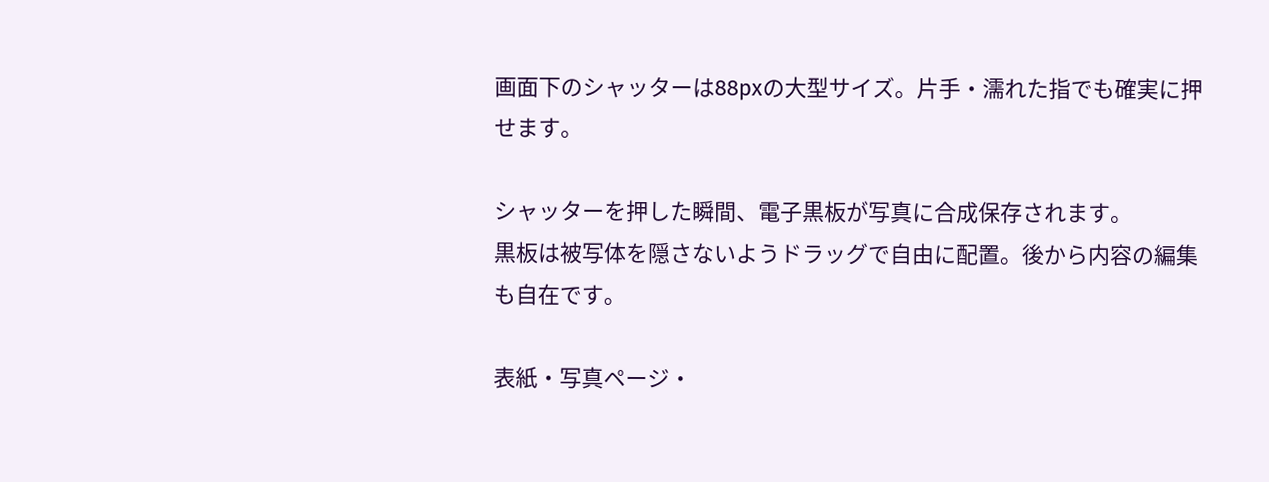画面下のシャッターは88pxの大型サイズ。片手・濡れた指でも確実に押せます。

シャッターを押した瞬間、電子黒板が写真に合成保存されます。
黒板は被写体を隠さないようドラッグで自由に配置。後から内容の編集も自在です。

表紙・写真ページ・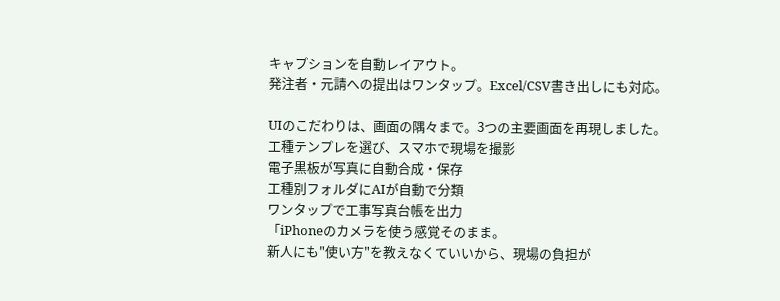キャプションを自動レイアウト。
発注者・元請への提出はワンタップ。Excel/CSV書き出しにも対応。

UIのこだわりは、画面の隅々まで。3つの主要画面を再現しました。
工種テンプレを選び、スマホで現場を撮影
電子黒板が写真に自動合成・保存
工種別フォルダにAIが自動で分類
ワンタップで工事写真台帳を出力
「iPhoneのカメラを使う感覚そのまま。
新人にも"使い方"を教えなくていいから、現場の負担が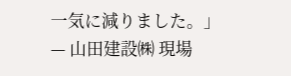一気に減りました。」
— 山田建設㈱ 現場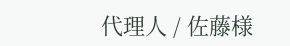代理人 / 佐藤様